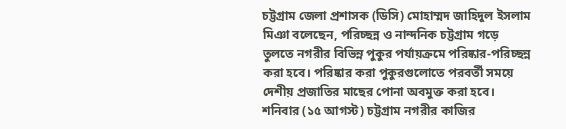চট্টগ্রাম জেলা প্রশাসক (ডিসি) মোহাম্মদ জাহিদুল ইসলাম মিঞা বলেছেন, পরিচ্ছন্ন ও নান্দনিক চট্টগ্রাম গড়ে তুলতে নগরীর বিভিন্ন পুকুর পর্যায়ক্রমে পরিষ্কার-পরিচ্ছন্ন করা হবে। পরিষ্কার করা পুকুরগুলোতে পরবর্তী সময়ে দেশীয় প্রজাতির মাছের পোনা অবমুক্ত করা হবে।
শনিবার (১৫ আগস্ট) চট্টগ্রাম নগরীর কাজির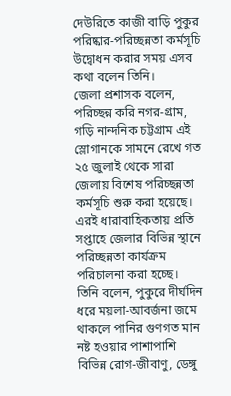দেউরিতে কাজী বাড়ি পুকুর পরিষ্কার-পরিচ্ছন্নতা কর্মসূচি উদ্বোধন করার সময় এসব কথা বলেন তিনি।
জেলা প্রশাসক বলেন, পরিচ্ছন্ন করি নগর-গ্রাম, গড়ি নান্দনিক চট্টগ্রাম এই স্লোগানকে সামনে রেখে গত ২৫ জুলাই থেকে সারা জেলায় বিশেষ পরিচ্ছন্নতা কর্মসূচি শুরু করা হয়েছে। এরই ধারাবাহিকতায় প্রতি সপ্তাহে জেলার বিভিন্ন স্থানে পরিচ্ছন্নতা কার্যক্রম পরিচালনা করা হচ্ছে।
তিনি বলেন, পুকুরে দীর্ঘদিন ধরে ময়লা-আবর্জনা জমে থাকলে পানির গুণগত মান নষ্ট হওয়ার পাশাপাশি বিভিন্ন রোগ-জীবাণু, ডেঙ্গু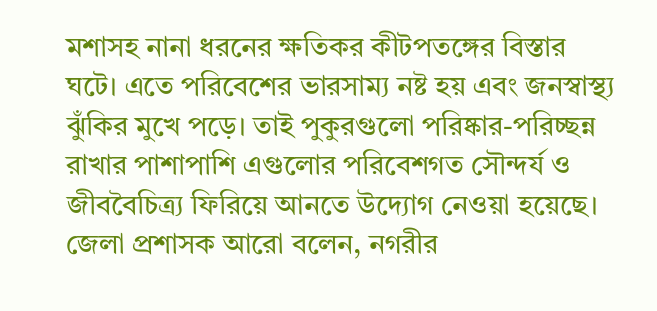মশাসহ নানা ধরনের ক্ষতিকর কীটপতঙ্গের বিস্তার ঘটে। এতে পরিবেশের ভারসাম্য নষ্ট হয় এবং জনস্বাস্থ্য ঝুঁকির মুখে পড়ে। তাই পুকুরগুলো পরিষ্কার-পরিচ্ছন্ন রাখার পাশাপাশি এগুলোর পরিবেশগত সৌন্দর্য ও জীববৈচিত্র্য ফিরিয়ে আনতে উদ্যোগ নেওয়া হয়েছে।
জেলা প্রশাসক আরো বলেন, নগরীর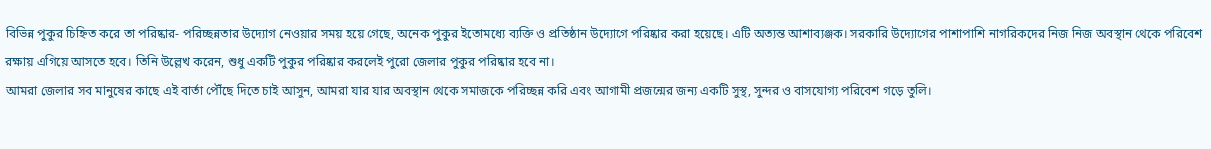বিভিন্ন পুকুর চিহ্নিত করে তা পরিষ্কার- পরিচ্ছন্নতার উদ্যোগ নেওয়ার সময় হয়ে গেছে, অনেক পুকুর ইতোমধ্যে ব্যক্তি ও প্রতিষ্ঠান উদ্যোগে পরিষ্কার করা হয়েছে। এটি অত্যন্ত আশাব্যঞ্জক। সরকারি উদ্যোগের পাশাপাশি নাগরিকদের নিজ নিজ অবস্থান থেকে পরিবেশ রক্ষায় এগিয়ে আসতে হবে। তিনি উল্লেখ করেন, শুধু একটি পুকুর পরিষ্কার করলেই পুরো জেলার পুকুর পরিষ্কার হবে না।
আমরা জেলার সব মানুষের কাছে এই বার্তা পৌঁছে দিতে চাই আসুন, আমরা যার যার অবস্থান থেকে সমাজকে পরিচ্ছন্ন করি এবং আগামী প্রজন্মের জন্য একটি সুস্থ, সুন্দর ও বাসযোগ্য পরিবেশ গড়ে তুলি।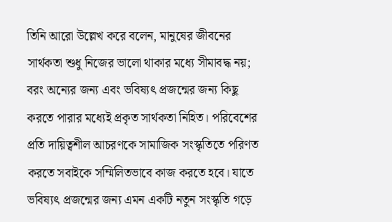তিনি আরো উল্লেখ করে বলেন, মানুষের জীবনের সার্থকতা শুধু নিজের ভালো থাকার মধ্যে সীমাবদ্ধ নয়; বরং অন্যের জন্য এবং ভবিষ্যৎ প্রজন্মের জন্য কিছু করতে পারার মধ্যেই প্রকৃত সার্থকতা নিহিত। পরিবেশের প্রতি দায়িত্বশীল আচরণকে সামাজিক সংস্কৃতিতে পরিণত করতে সবাইকে সম্মিলিতভাবে কাজ করতে হবে। যাতে ভবিষ্যৎ প্রজন্মের জন্য এমন একটি নতুন সংস্কৃতি গড়ে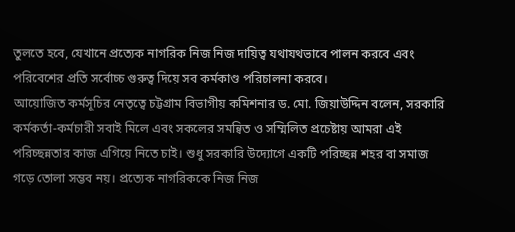তুলতে হবে, যেখানে প্রত্যেক নাগরিক নিজ নিজ দায়িত্ব যথাযথভাবে পালন করবে এবং পরিবেশের প্রতি সর্বোচ্চ গুরুত্ব দিয়ে সব কর্মকাণ্ড পরিচালনা করবে।
আয়োজিত কর্মসূচির নেতৃত্বে চট্টগ্রাম বিভাগীয় কমিশনার ড. মো. জিয়াউদ্দিন বলেন, সরকারি কর্মকর্তা-কর্মচারী সবাই মিলে এবং সকলের সমন্বিত ও সম্মিলিত প্রচেষ্টায় আমরা এই পরিচ্ছন্নতার কাজ এগিয়ে নিতে চাই। শুধু সরকারি উদ্যোগে একটি পরিচ্ছন্ন শহর বা সমাজ গড়ে তোলা সম্ভব নয়। প্রত্যেক নাগরিককে নিজ নিজ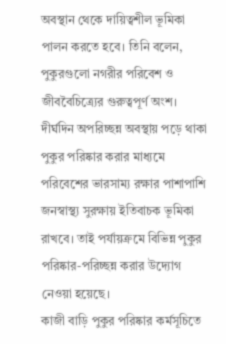অবস্থান থেকে দায়িত্বশীল ভূমিকা পালন করতে হবে। তিনি বলেন, পুকুরগুলো নগরীর পরিবেশ ও জীববৈচিত্র্যের গুরুত্বপূর্ণ অংশ। দীর্ঘদিন অপরিচ্ছন্ন অবস্থায় পড়ে থাকা পুকুর পরিষ্কার করার মাধ্যমে পরিবেশের ভারসাম্য রক্ষার পাশাপাশি জনস্বাস্থ্য সুরক্ষায় ইতিবাচক ভূমিকা রাখবে। তাই পর্যায়ক্রমে বিভিন্ন পুকুর পরিষ্কার-পরিচ্ছন্ন করার উদ্যোগ নেওয়া হয়েছে।
কাজী বাড়ি পুকুর পরিষ্কার কর্মসূচিতে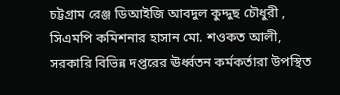চট্টগ্রাম রেঞ্জ ডিআইজি আবদুল কুদ্দুছ চৌধুরী , সিএমপি কমিশনার হাসান মো. শওকত আলী, সরকারি বিভিন্ন দপ্তরের ঊর্ধ্বতন কর্মকর্তারা উপস্থিত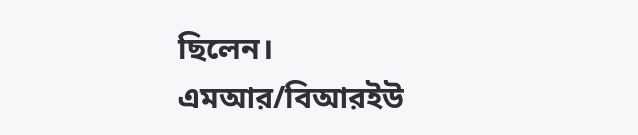ছিলেন।
এমআর/বিআরইউ